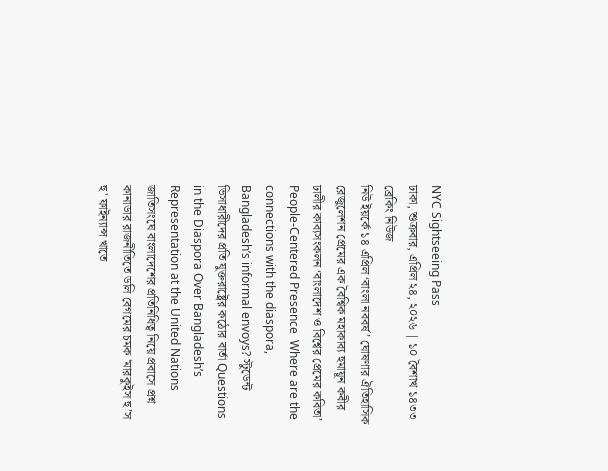NYC Sightseeing Pass
ঢাকা, শুক্রবার, এপ্রিল ২৪, ২০২৬ | ১০ বৈশাখ ১৪৩৩
ব্রেকিং নিউজ
নিউ ইয়র্কে ১৪ এপ্রিল ‘বাংলা নববর্ষ’ ঘোষণার ঐতিহাসিক রেজুলেশন প্রেমের এক বৈশ্বিক মহাকাব্য হুমায়ূন কবীর ঢালীর কাব্যসংকলন ‘বাংলাদেশ ও বিশ্বের প্রেমের কবিতা’ People-Centered Presence  Where are the connections with the diaspora, Bangladesh’s informal envoys? স্টুডেন্ট ভিসাধারীদের প্রতি যুক্তরাষ্ট্রের কঠোর বার্তা Questions in the Diaspora Over Bangladesh’s Representation at the United Nations জাতিসংঘে বাংলাদেশের প্রতিনিধিত্ব নিয়ে প্রবাসে প্রশ্ন কানাডার রাজনীতিতে ডলি বেগমের চমক 'মারকুইস হু’স হু' ফাইন্যান্স খাতে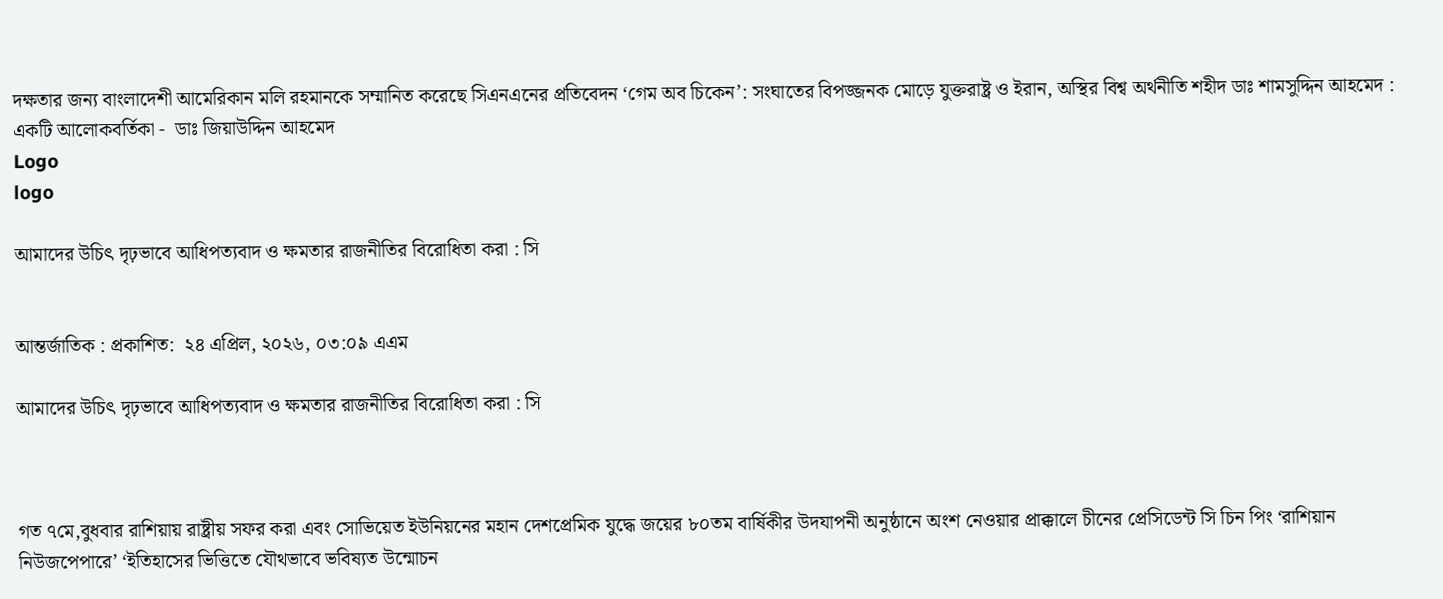দক্ষতার জন্য বাংলাদেশী আমেরিকান মলি রহমানকে সম্মানিত করেছে সিএনএনের প্রতিবেদন ‘গেম অব চিকেন’: সংঘাতের বিপজ্জনক মোড়ে যুক্তরাষ্ট্র ও ইরান, অস্থির বিশ্ব অর্থনীতি শহীদ ডাঃ শামসুদ্দিন আহমেদ : একটি আলোকবর্তিকা -  ডাঃ জিয়াউদ্দিন আহমেদ
Logo
logo

আমাদের উচিৎ দৃঢ়ভাবে আধিপত্যবাদ ও ক্ষমতার রাজনীতির বিরোধিতা করা : সি


আন্তর্জাতিক : প্রকাশিত:  ২৪ এপ্রিল, ২০২৬, ০৩:০৯ এএম

আমাদের উচিৎ দৃঢ়ভাবে আধিপত্যবাদ ও ক্ষমতার রাজনীতির বিরোধিতা করা : সি



গত ৭মে,বুধবার রাশিয়ায় রাষ্ট্রীয় সফর করা এবং সোভিয়েত ইউনিয়নের মহান দেশপ্রেমিক যুদ্ধে জয়ের ৮০তম বার্ষিকীর উদযাপনী অনুষ্ঠানে অংশ নেওয়ার প্রাক্কালে চীনের প্রেসিডেন্ট সি চিন পিং ‘রাশিয়ান নিউজপেপারে’ ‘ইতিহাসের ভিত্তিতে যৌথভাবে ভবিষ্যত উন্মোচন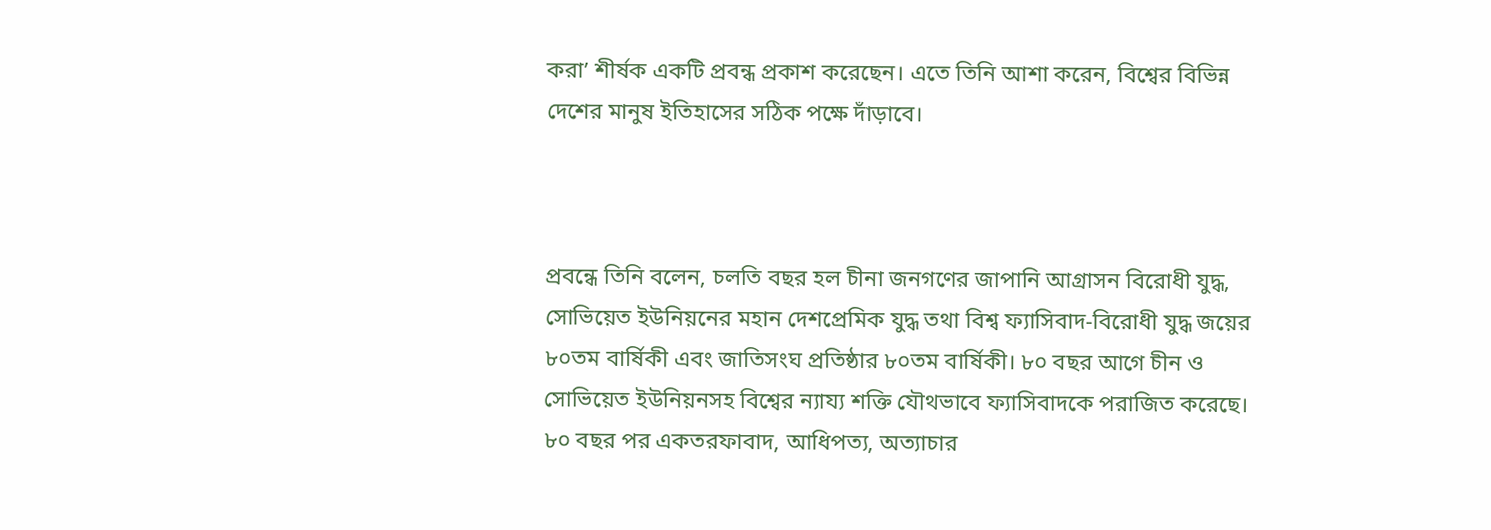করা’ শীর্ষক একটি প্রবন্ধ প্রকাশ করেছেন। এতে তিনি আশা করেন, বিশ্বের বিভিন্ন দেশের মানুষ ইতিহাসের সঠিক পক্ষে দাঁড়াবে।



প্রবন্ধে তিনি বলেন, চলতি বছর হল চীনা জনগণের জাপানি আগ্রাসন বিরোধী যুদ্ধ, সোভিয়েত ইউনিয়নের মহান দেশপ্রেমিক যুদ্ধ তথা বিশ্ব ফ্যাসিবাদ-বিরোধী যুদ্ধ জয়ের ৮০তম বার্ষিকী এবং জাতিসংঘ প্রতিষ্ঠার ৮০তম বার্ষিকী। ৮০ বছর আগে চীন ও সোভিয়েত ইউনিয়নসহ বিশ্বের ন্যায্য শক্তি যৌথভাবে ফ্যাসিবাদকে পরাজিত করেছে। ৮০ বছর পর একতরফাবাদ, আধিপত্য, অত্যাচার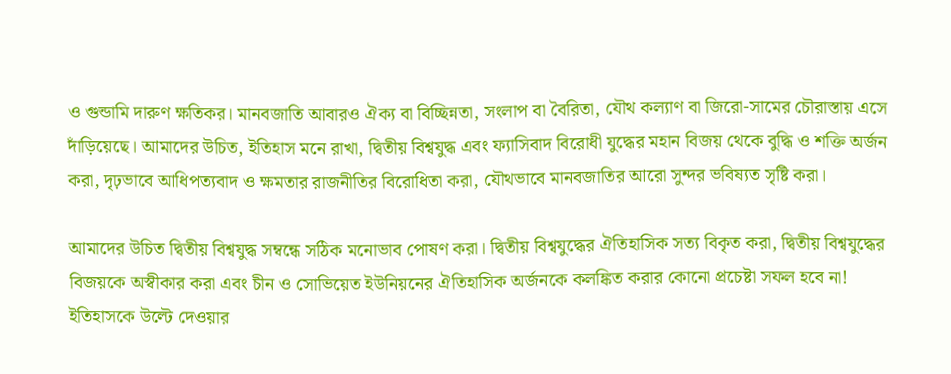ও গুন্ডামি দারুণ ক্ষতিকর। মানবজাতি আবারও ঐক্য বা বিচ্ছিন্নতা, সংলাপ বা বৈরিতা, যৌথ কল্যাণ বা জিরো-সামের চৌরাস্তায় এসে দাঁড়িয়েছে। আমাদের উচিত, ইতিহাস মনে রাখা, দ্বিতীয় বিশ্বযুদ্ধ এবং ফ্যাসিবাদ বিরোধী যুদ্ধের মহান বিজয় থেকে বুদ্ধি ও শক্তি অর্জন করা, দৃঢ়ভাবে আধিপত্যবাদ ও ক্ষমতার রাজনীতির বিরোধিতা করা, যৌথভাবে মানবজাতির আরো সুন্দর ভবিষ্যত সৃষ্টি করা।

আমাদের উচিত দ্বিতীয় বিশ্বযুদ্ধ সম্বন্ধে সঠিক মনোভাব পোষণ করা। দ্বিতীয় বিশ্বযুদ্ধের ঐতিহাসিক সত্য বিকৃত করা, দ্বিতীয় বিশ্বযুদ্ধের বিজয়কে অস্বীকার করা এবং চীন ও সোভিয়েত ইউনিয়নের ঐতিহাসিক অর্জনকে কলঙ্কিত করার কোনো প্রচেষ্টা সফল হবে না! ইতিহাসকে উল্টে দেওয়ার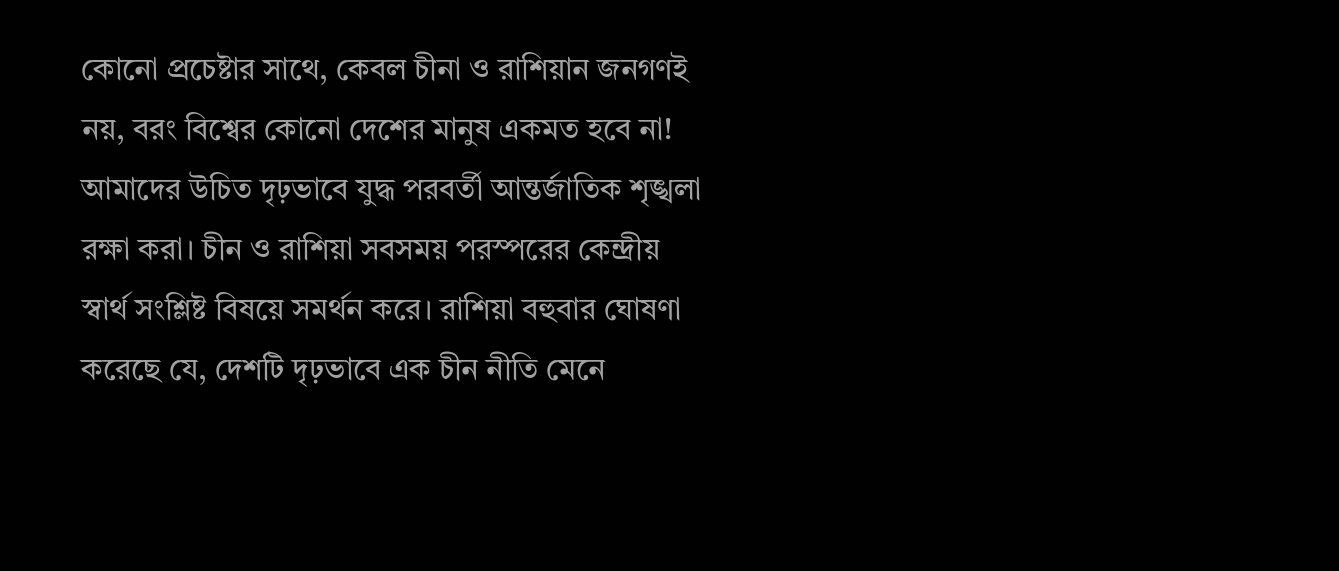কোনো প্রচেষ্টার সাথে, কেবল চীনা ও রাশিয়ান জনগণই নয়, বরং বিশ্বের কোনো দেশের মানুষ একমত হবে না!
আমাদের উচিত দৃঢ়ভাবে যুদ্ধ পরবর্তী আন্তর্জাতিক শৃঙ্খলা রক্ষা করা। চীন ও রাশিয়া সবসময় পরস্পরের কেন্দ্রীয় স্বার্থ সংশ্লিষ্ট বিষয়ে সমর্থন করে। রাশিয়া বহুবার ঘোষণা করেছে যে, দেশটি দৃঢ়ভাবে এক চীন নীতি মেনে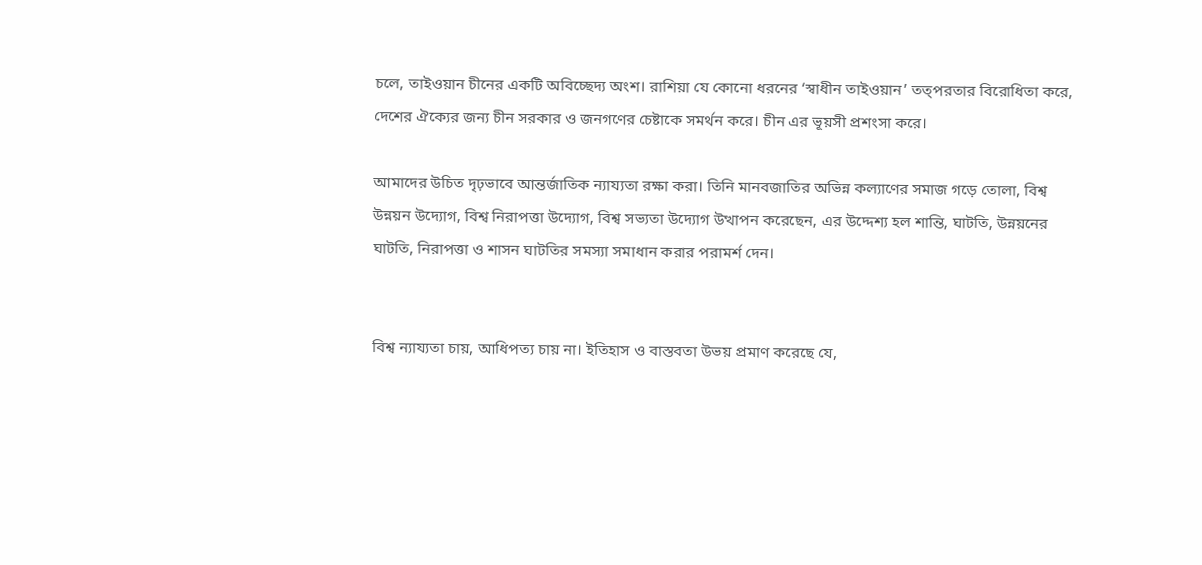চলে, তাইওয়ান চীনের একটি অবিচ্ছেদ্য অংশ। রাশিয়া যে কোনো ধরনের ‘স্বাধীন তাইওয়ান’ তত্পরতার বিরোধিতা করে, দেশের ঐক্যের জন্য চীন সরকার ও জনগণের চেষ্টাকে সমর্থন করে। চীন এর ভূয়সী প্রশংসা করে।

আমাদের উচিত দৃঢ়ভাবে আন্তর্জাতিক ন্যায্যতা রক্ষা করা। তিনি মানবজাতির অভিন্ন কল্যাণের সমাজ গড়ে তোলা, বিশ্ব উন্নয়ন উদ্যোগ, বিশ্ব নিরাপত্তা উদ্যোগ, বিশ্ব সভ্যতা উদ্যোগ উত্থাপন করেছেন, এর উদ্দেশ্য হল শান্তি, ঘাটতি, উন্নয়নের ঘাটতি, নিরাপত্তা ও শাসন ঘাটতির সমস্যা সমাধান করার পরামর্শ দেন।


বিশ্ব ন্যায্যতা চায়, আধিপত্য চায় না। ইতিহাস ও বাস্তবতা উভয় প্রমাণ করেছে যে,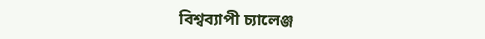বিশ্বব্যাপী চ্যালেঞ্জ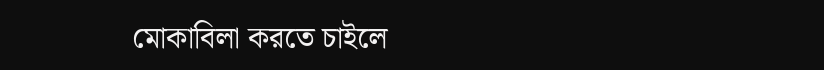মোকাবিলা করতে চাইলে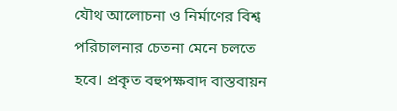যৌথ আলোচনা ও নির্মাণের বিশ্ব পরিচালনার চেতনা মেনে চলতে হবে। প্রকৃত বহুপক্ষবাদ বাস্তবায়ন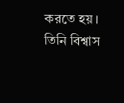করতে হয়। তিনি বিশ্বাস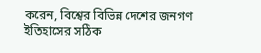করেন, বিশ্বের বিভিন্ন দেশের জনগণ ইতিহাসের সঠিক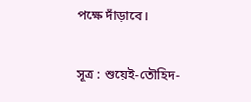পক্ষে দাঁড়াবে।

সূত্র : শুয়েই-তৌহিদ-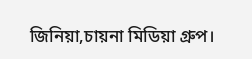জিনিয়া,চায়না মিডিয়া গ্রুপ।